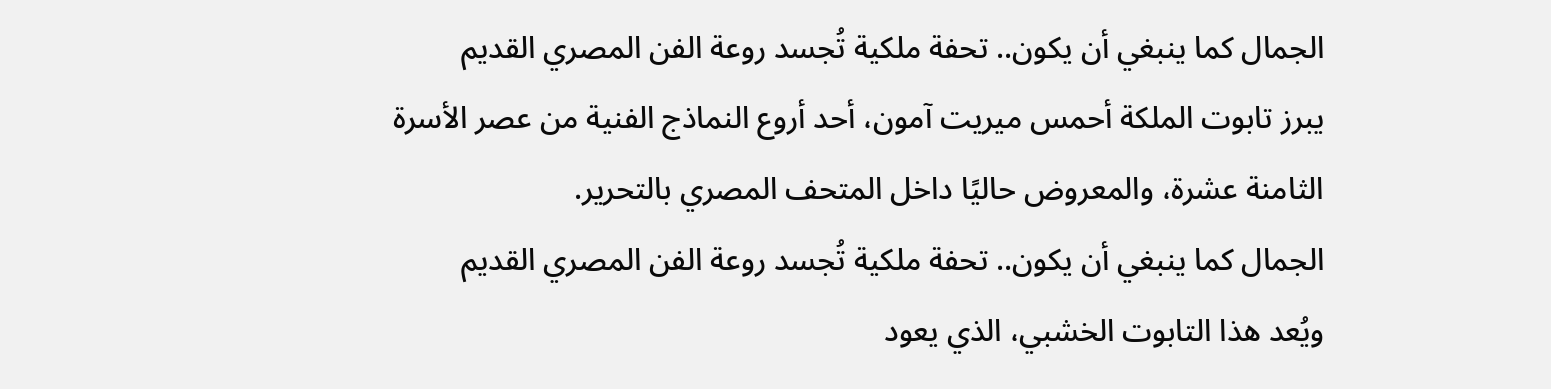الجمال كما ينبغي أن يكون.. تحفة ملكية تُجسد روعة الفن المصري القديم
يبرز تابوت الملكة أحمس ميريت آمون، أحد أروع النماذج الفنية من عصر الأسرة الثامنة عشرة، والمعروض حاليًا داخل المتحف المصري بالتحرير.
الجمال كما ينبغي أن يكون.. تحفة ملكية تُجسد روعة الفن المصري القديم
ويُعد هذا التابوت الخشبي، الذي يعود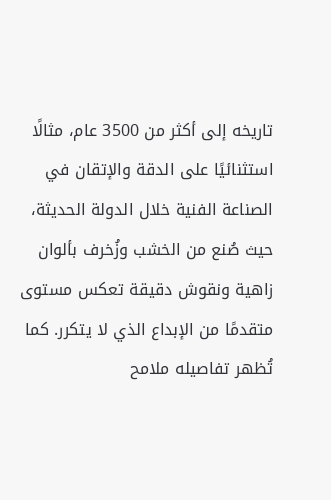تاريخه إلى أكثر من 3500 عام، مثالًا استثنائيًا على الدقة والإتقان في الصناعة الفنية خلال الدولة الحديثة، حيث صُنع من الخشب وزُخرف بألوان زاهية ونقوش دقيقة تعكس مستوى متقدمًا من الإبداع الذي لا يتكرر. كما تُظهر تفاصيله ملامح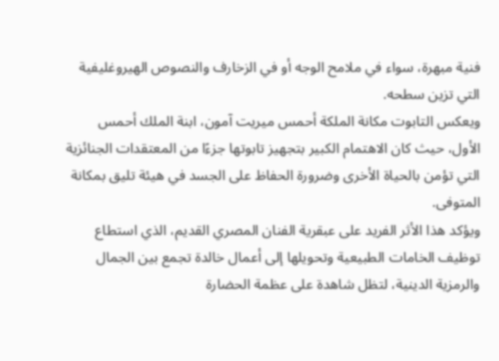فنية مبهرة، سواء في ملامح الوجه أو في الزخارف والنصوص الهيروغليفية التي تزين سطحه.
ويعكس التابوت مكانة الملكة أحمس ميريت آمون، ابنة الملك أحمس الأول، حيث كان الاهتمام الكبير بتجهيز تابوتها جزءًا من المعتقدات الجنائزية التي تؤمن بالحياة الأخرى وضرورة الحفاظ على الجسد في هيئة تليق بمكانة المتوفى.
ويؤكد هذا الأثر الفريد على عبقرية الفنان المصري القديم، الذي استطاع توظيف الخامات الطبيعية وتحويلها إلى أعمال خالدة تجمع بين الجمال والرمزية الدينية، لتظل شاهدة على عظمة الحضارة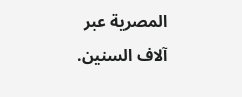المصرية عبر آلاف السنين.